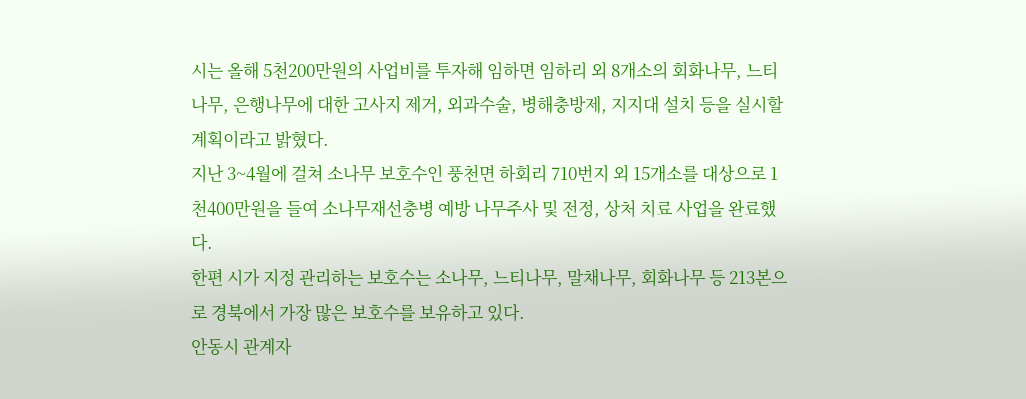시는 올해 5천200만원의 사업비를 투자해 임하면 임하리 외 8개소의 회화나무, 느티나무, 은행나무에 대한 고사지 제거, 외과수술, 병해충방제, 지지대 설치 등을 실시할 계획이라고 밝혔다.
지난 3~4월에 걸쳐 소나무 보호수인 풍천면 하회리 710번지 외 15개소를 대상으로 1천400만원을 들여 소나무재선충병 예방 나무주사 및 전정, 상처 치료 사업을 완료했다.
한편 시가 지정 관리하는 보호수는 소나무, 느티나무, 말채나무, 회화나무 등 213본으로 경북에서 가장 많은 보호수를 보유하고 있다.
안동시 관계자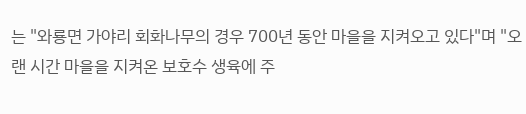는 "와룡면 가야리 회화나무의 경우 700년 동안 마을을 지켜오고 있다"며 "오랜 시간 마을을 지켜온 보호수 생육에 주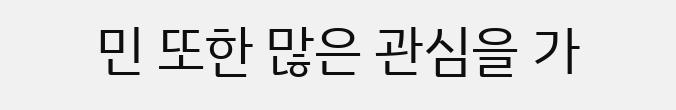민 또한 많은 관심을 가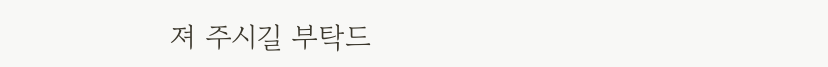져 주시길 부탁드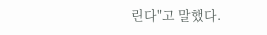린다"고 말했다.